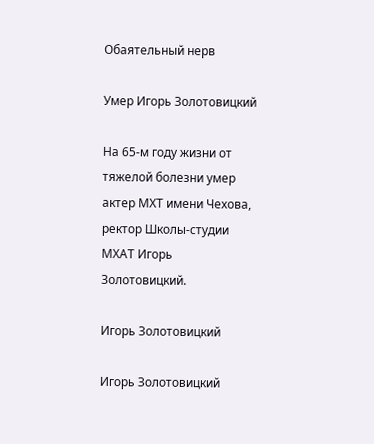Обаятельный нерв

Умер Игорь Золотовицкий

На 65-м году жизни от тяжелой болезни умер актер МХТ имени Чехова, ректор Школы-студии МХАТ Игорь Золотовицкий.

Игорь Золотовицкий

Игорь Золотовицкий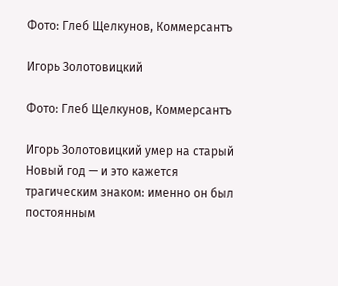Фото: Глеб Щелкунов, Коммерсантъ

Игорь Золотовицкий

Фото: Глеб Щелкунов, Коммерсантъ

Игорь Золотовицкий умер на старый Новый год — и это кажется трагическим знаком: именно он был постоянным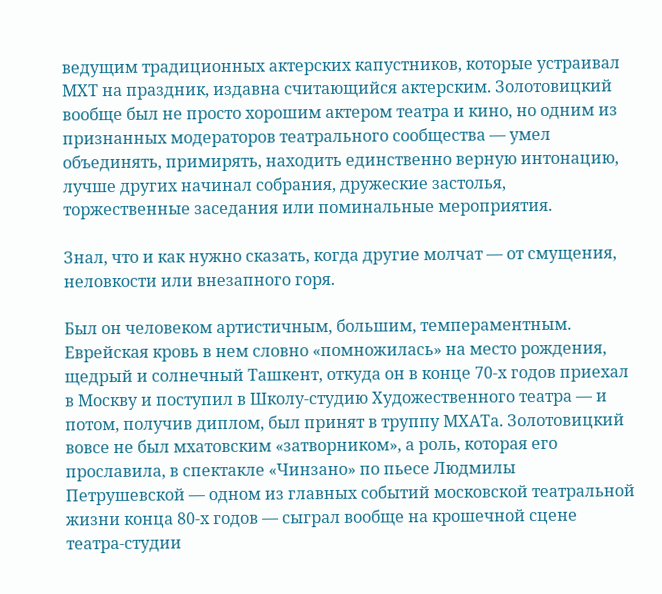ведущим традиционных актерских капустников, которые устраивал МХТ на праздник, издавна считающийся актерским. Золотовицкий вообще был не просто хорошим актером театра и кино, но одним из признанных модераторов театрального сообщества — умел объединять, примирять, находить единственно верную интонацию, лучше других начинал собрания, дружеские застолья, торжественные заседания или поминальные мероприятия.

Знал, что и как нужно сказать, когда другие молчат — от смущения, неловкости или внезапного горя.

Был он человеком артистичным, большим, темпераментным. Еврейская кровь в нем словно «помножилась» на место рождения, щедрый и солнечный Ташкент, откуда он в конце 70-х годов приехал в Москву и поступил в Школу-студию Художественного театра — и потом, получив диплом, был принят в труппу МХАТа. Золотовицкий вовсе не был мхатовским «затворником», а роль, которая его прославила, в спектакле «Чинзано» по пьесе Людмилы Петрушевской — одном из главных событий московской театральной жизни конца 80-х годов — сыграл вообще на крошечной сцене театра-студии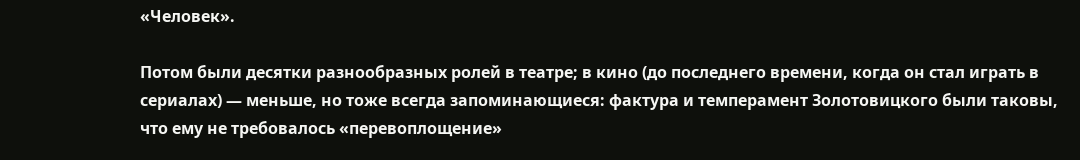«Человек».

Потом были десятки разнообразных ролей в театре; в кино (до последнего времени, когда он стал играть в сериалах) — меньше, но тоже всегда запоминающиеся: фактура и темперамент Золотовицкого были таковы, что ему не требовалось «перевоплощение»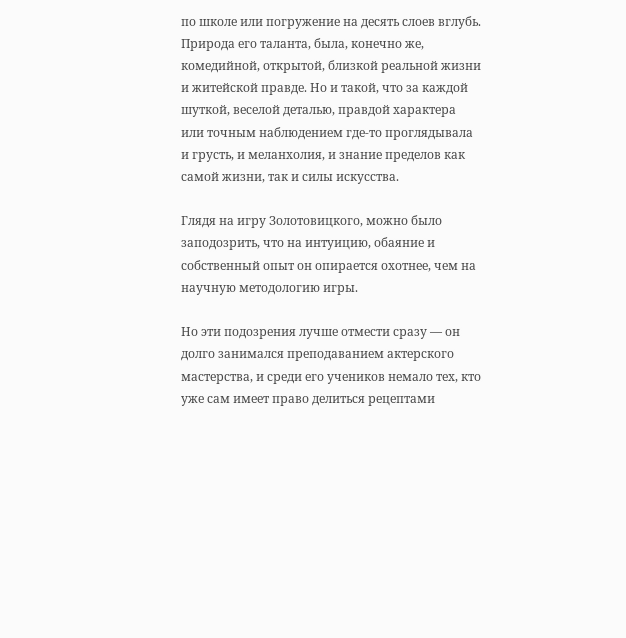по школе или погружение на десять слоев вглубь. Природа его таланта, была, конечно же, комедийной, открытой, близкой реальной жизни и житейской правде. Но и такой, что за каждой шуткой, веселой деталью, правдой характера или точным наблюдением где-то проглядывала и грусть, и меланхолия, и знание пределов как самой жизни, так и силы искусства.

Глядя на игру Золотовицкого, можно было заподозрить, что на интуицию, обаяние и собственный опыт он опирается охотнее, чем на научную методологию игры.

Но эти подозрения лучше отмести сразу — он долго занимался преподаванием актерского мастерства, и среди его учеников немало тех, кто уже сам имеет право делиться рецептами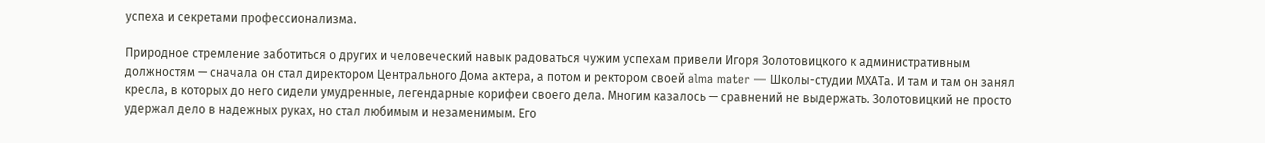успеха и секретами профессионализма.

Природное стремление заботиться о других и человеческий навык радоваться чужим успехам привели Игоря Золотовицкого к административным должностям — сначала он стал директором Центрального Дома актера, а потом и ректором своей alma mater — Школы-студии МХАТа. И там и там он занял кресла, в которых до него сидели умудренные, легендарные корифеи своего дела. Многим казалось — сравнений не выдержать. Золотовицкий не просто удержал дело в надежных руках, но стал любимым и незаменимым. Его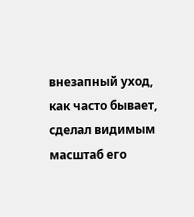внезапный уход, как часто бывает, сделал видимым масштаб его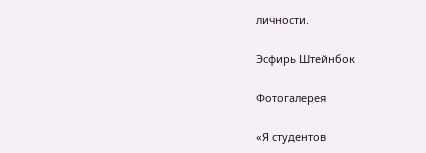личности.

Эсфирь Штейнбок

Фотогалерея

«Я студентов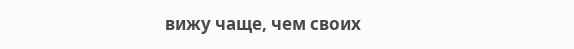вижу чаще, чем своих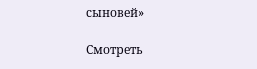сыновей»

Смотреть